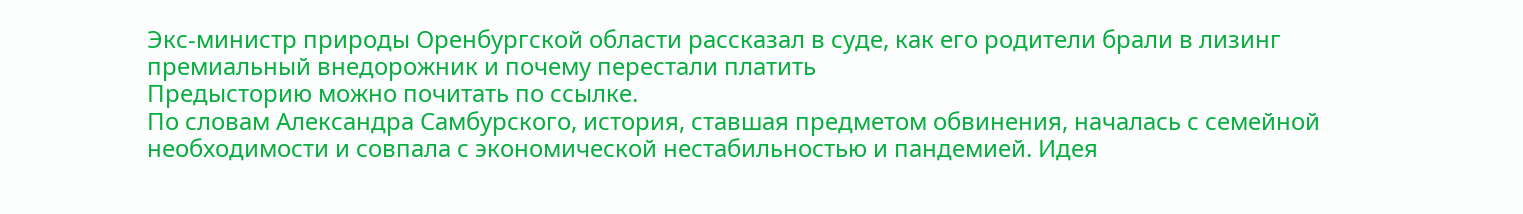Экс-министр природы Оренбургской области рассказал в суде, как его родители брали в лизинг премиальный внедорожник и почему перестали платить
Предысторию можно почитать по ссылке.
По словам Александра Самбурского, история, ставшая предметом обвинения, началась с семейной необходимости и совпала с экономической нестабильностью и пандемией. Идея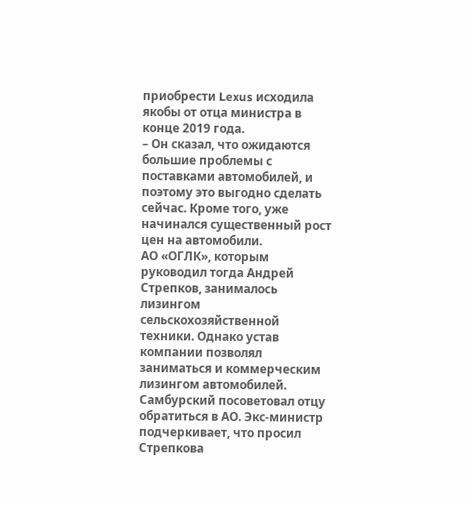приобрести Lexus исходила якобы от отца министра в конце 2019 года.
– Он сказал, что ожидаются большие проблемы с поставками автомобилей, и поэтому это выгодно сделать сейчас. Кроме того, уже начинался существенный рост цен на автомобили.
АО «ОГЛК», которым руководил тогда Андрей Стрепков, занималось лизингом сельскохозяйственной техники. Однако устав компании позволял заниматься и коммерческим лизингом автомобилей.
Самбурский посоветовал отцу обратиться в АО. Экс-министр подчеркивает, что просил Стрепкова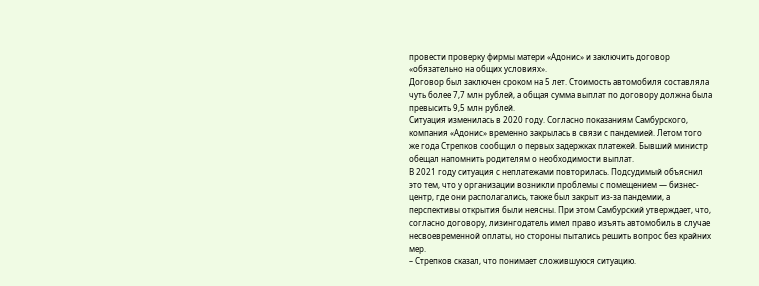провести проверку фирмы матери «Адонис» и заключить договор «обязательно на общих условиях».
Договор был заключен сроком на 5 лет. Стоимость автомобиля составляла чуть более 7,7 млн рублей, а общая сумма выплат по договору должна была превысить 9,5 млн рублей.
Ситуация изменилась в 2020 году. Согласно показаниям Самбурского, компания «Адонис» временно закрылась в связи с пандемией. Летом того же года Стрепков сообщил о первых задержках платежей. Бывший министр обещал напомнить родителям о необходимости выплат.
В 2021 году ситуация с неплатежами повторилась. Подсудимый объяснил это тем, что у организации возникли проблемы с помещением — бизнес-центр, где они располагались, также был закрыт из-за пандемии, а перспективы открытия были неясны. При этом Самбурский утверждает, что, согласно договору, лизингодатель имел право изъять автомобиль в случае несвоевременной оплаты, но стороны пытались решить вопрос без крайних мер.
– Стрепков сказал, что понимает сложившуюся ситуацию.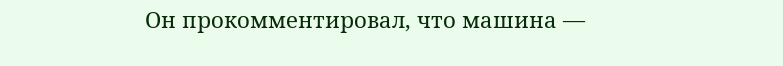Он прокомментировал, что машина —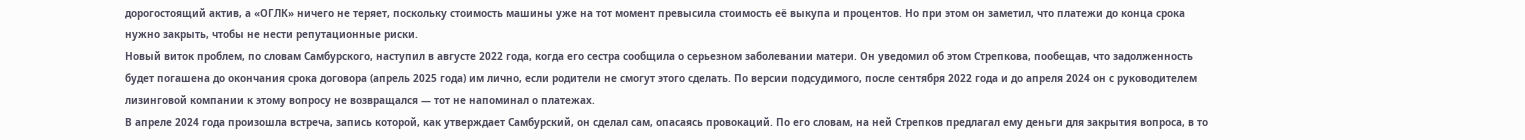дорогостоящий актив, а «ОГЛК» ничего не теряет, поскольку стоимость машины уже на тот момент превысила стоимость её выкупа и процентов. Но при этом он заметил, что платежи до конца срока нужно закрыть, чтобы не нести репутационные риски.
Новый виток проблем, по словам Самбурского, наступил в августе 2022 года, когда его сестра сообщила о серьезном заболевании матери. Он уведомил об этом Стрепкова, пообещав, что задолженность будет погашена до окончания срока договора (апрель 2025 года) им лично, если родители не смогут этого сделать. По версии подсудимого, после сентября 2022 года и до апреля 2024 он с руководителем лизинговой компании к этому вопросу не возвращался — тот не напоминал о платежах.
В апреле 2024 года произошла встреча, запись которой, как утверждает Самбурский, он сделал сам, опасаясь провокаций. По его словам, на ней Стрепков предлагал ему деньги для закрытия вопроса, в то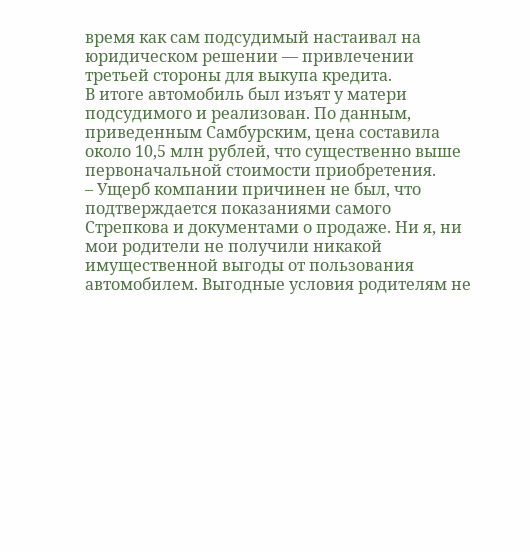время как сам подсудимый настаивал на юридическом решении — привлечении третьей стороны для выкупа кредита.
В итоге автомобиль был изъят у матери подсудимого и реализован. По данным, приведенным Самбурским, цена составила около 10,5 млн рублей, что существенно выше первоначальной стоимости приобретения.
– Ущерб компании причинен не был, что подтверждается показаниями самого Стрепкова и документами о продаже. Ни я, ни мои родители не получили никакой имущественной выгоды от пользования автомобилем. Выгодные условия родителям не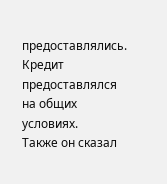предоставлялись. Кредит предоставлялся на общих условиях.
Также он сказал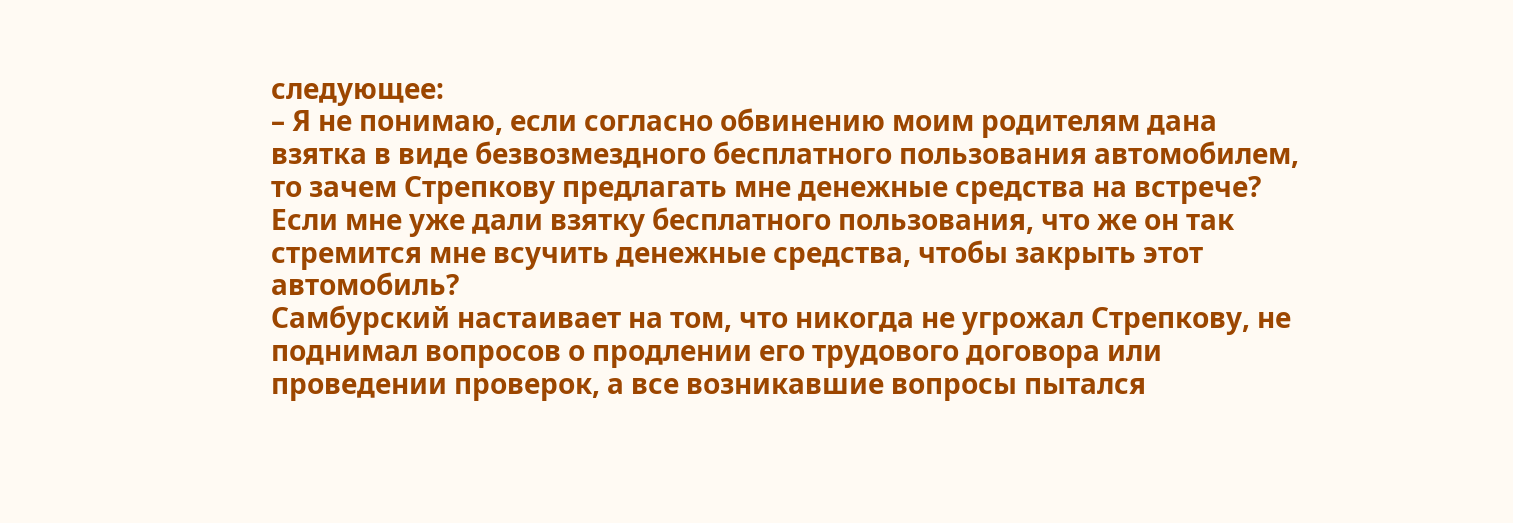следующее:
– Я не понимаю, если согласно обвинению моим родителям дана взятка в виде безвозмездного бесплатного пользования автомобилем, то зачем Стрепкову предлагать мне денежные средства на встрече? Если мне уже дали взятку бесплатного пользования, что же он так стремится мне всучить денежные средства, чтобы закрыть этот автомобиль?
Самбурский настаивает на том, что никогда не угрожал Стрепкову, не поднимал вопросов о продлении его трудового договора или проведении проверок, а все возникавшие вопросы пытался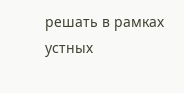решать в рамках устных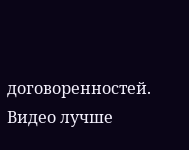договоренностей.
Видео лучше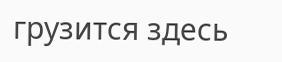грузится здесь